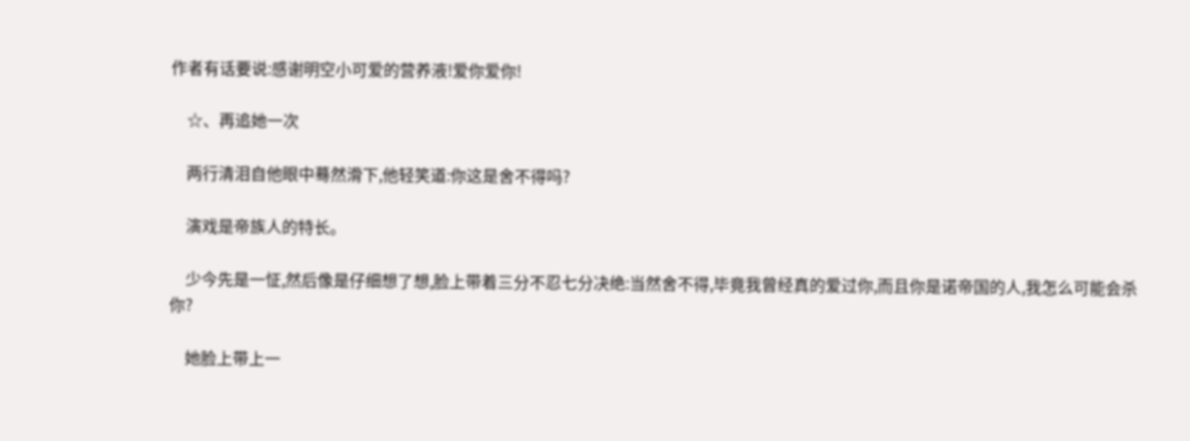作者有话要说:感谢明空小可爱的营养液!爱你爱你!

    ☆、再追她一次

    两行清泪自他眼中蓦然滑下,他轻笑道:你这是舍不得吗?

    演戏是帝族人的特长。

    少今先是一怔,然后像是仔细想了想,脸上带着三分不忍七分决绝:当然舍不得,毕竟我曾经真的爱过你,而且你是诺帝国的人,我怎么可能会杀你?

    她脸上带上一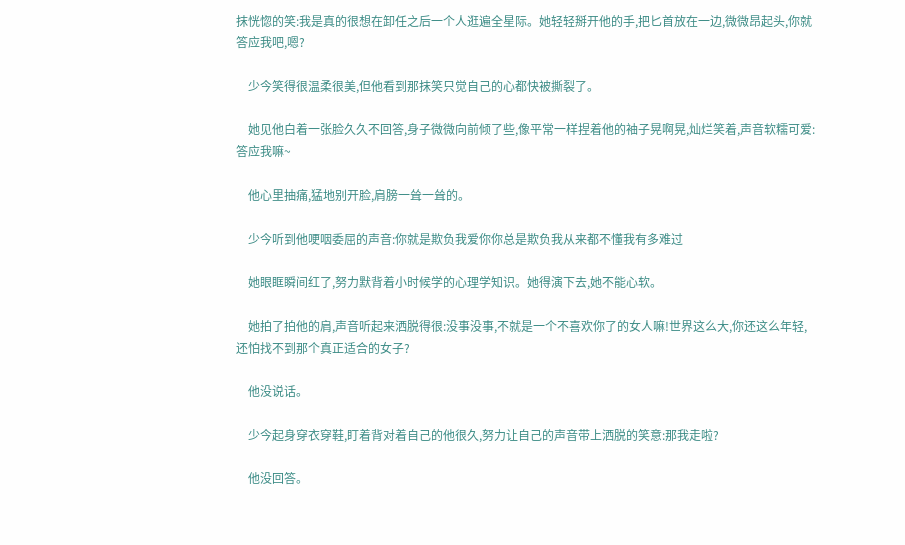抹恍惚的笑:我是真的很想在卸任之后一个人逛遍全星际。她轻轻掰开他的手,把匕首放在一边,微微昂起头,你就答应我吧,嗯?

    少今笑得很温柔很美,但他看到那抹笑只觉自己的心都快被撕裂了。

    她见他白着一张脸久久不回答,身子微微向前倾了些,像平常一样捏着他的袖子晃啊晃,灿烂笑着,声音软糯可爱:答应我嘛~

    他心里抽痛,猛地别开脸,肩膀一耸一耸的。

    少今听到他哽咽委屈的声音:你就是欺负我爱你你总是欺负我从来都不懂我有多难过

    她眼眶瞬间红了,努力默背着小时候学的心理学知识。她得演下去,她不能心软。

    她拍了拍他的肩,声音听起来洒脱得很:没事没事,不就是一个不喜欢你了的女人嘛!世界这么大,你还这么年轻,还怕找不到那个真正适合的女子?

    他没说话。

    少今起身穿衣穿鞋,盯着背对着自己的他很久,努力让自己的声音带上洒脱的笑意:那我走啦?

    他没回答。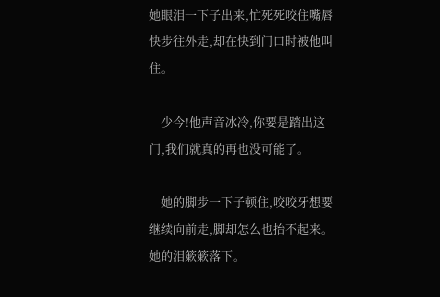她眼泪一下子出来,忙死死咬住嘴唇快步往外走,却在快到门口时被他叫住。

    少今!他声音冰冷,你要是踏出这门,我们就真的再也没可能了。

    她的脚步一下子顿住,咬咬牙想要继续向前走,脚却怎么也抬不起来。她的泪簌簌落下。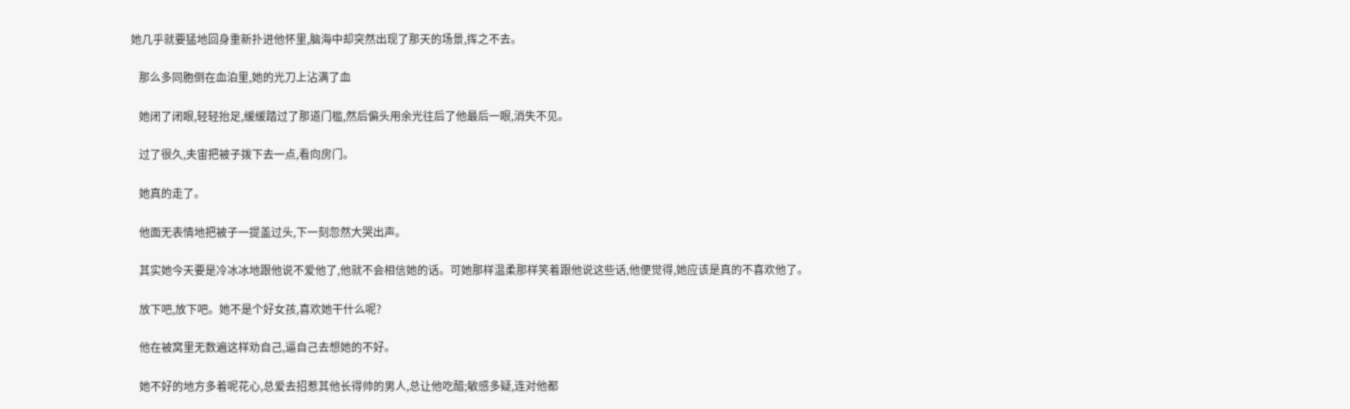她几乎就要猛地回身重新扑进他怀里,脑海中却突然出现了那天的场景,挥之不去。

    那么多同胞倒在血泊里,她的光刀上沾满了血

    她闭了闭眼,轻轻抬足,缓缓踏过了那道门槛,然后偏头用余光往后了他最后一眼,消失不见。

    过了很久,夫宙把被子拨下去一点,看向房门。

    她真的走了。

    他面无表情地把被子一提盖过头,下一刻忽然大哭出声。

    其实她今天要是冷冰冰地跟他说不爱他了,他就不会相信她的话。可她那样温柔那样笑着跟他说这些话,他便觉得,她应该是真的不喜欢他了。

    放下吧,放下吧。她不是个好女孩,喜欢她干什么呢?

    他在被窝里无数遍这样劝自己,逼自己去想她的不好。

    她不好的地方多着呢花心,总爱去招惹其他长得帅的男人,总让他吃醋;敏感多疑,连对他都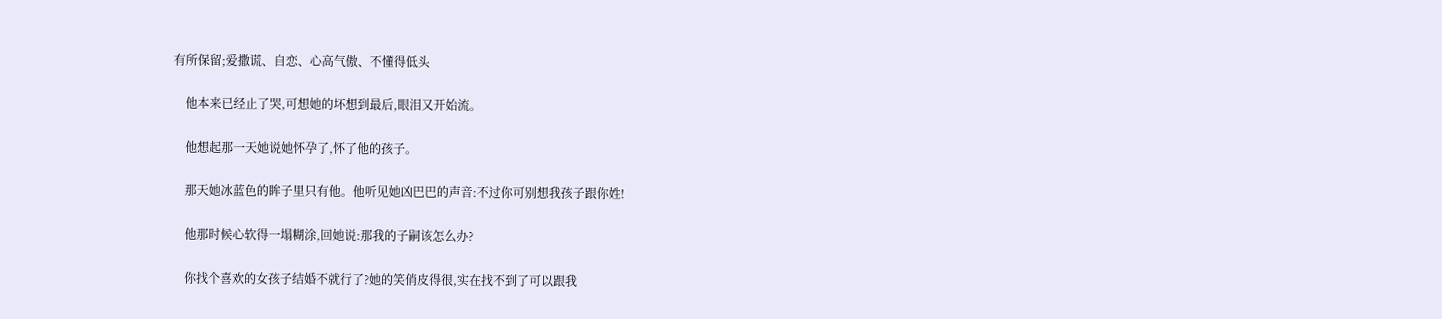有所保留;爱撒谎、自恋、心高气傲、不懂得低头

    他本来已经止了哭,可想她的坏想到最后,眼泪又开始流。

    他想起那一天她说她怀孕了,怀了他的孩子。

    那天她冰蓝色的眸子里只有他。他听见她凶巴巴的声音:不过你可别想我孩子跟你姓!

    他那时候心软得一塌糊涂,回她说:那我的子嗣该怎么办?

    你找个喜欢的女孩子结婚不就行了?她的笑俏皮得很,实在找不到了可以跟我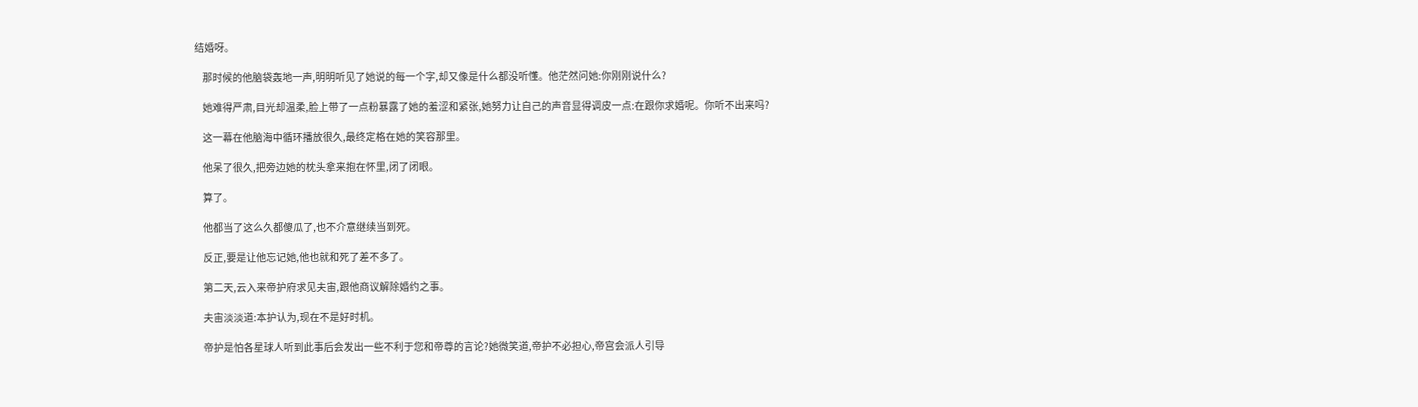结婚呀。

    那时候的他脑袋轰地一声,明明听见了她说的每一个字,却又像是什么都没听懂。他茫然问她:你刚刚说什么?

    她难得严肃,目光却温柔,脸上带了一点粉暴露了她的羞涩和紧张,她努力让自己的声音显得调皮一点:在跟你求婚呢。你听不出来吗?

    这一幕在他脑海中循环播放很久,最终定格在她的笑容那里。

    他呆了很久,把旁边她的枕头拿来抱在怀里,闭了闭眼。

    算了。

    他都当了这么久都傻瓜了,也不介意继续当到死。

    反正,要是让他忘记她,他也就和死了差不多了。

    第二天,云入来帝护府求见夫宙,跟他商议解除婚约之事。

    夫宙淡淡道:本护认为,现在不是好时机。

    帝护是怕各星球人听到此事后会发出一些不利于您和帝尊的言论?她微笑道,帝护不必担心,帝宫会派人引导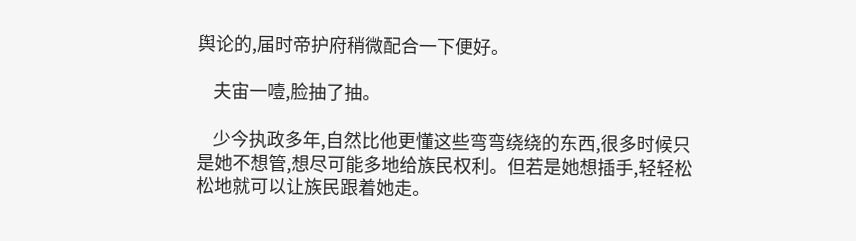舆论的,届时帝护府稍微配合一下便好。

    夫宙一噎,脸抽了抽。

    少今执政多年,自然比他更懂这些弯弯绕绕的东西,很多时候只是她不想管,想尽可能多地给族民权利。但若是她想插手,轻轻松松地就可以让族民跟着她走。